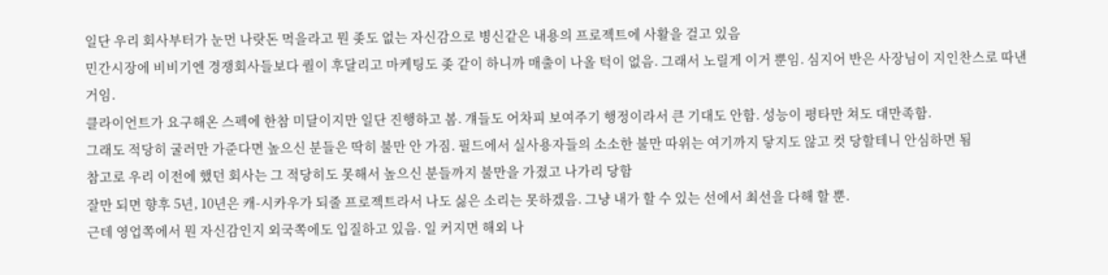일단 우리 회사부터가 눈먼 나랏돈 먹을라고 뭔 좆도 없는 자신감으로 병신같은 내용의 프로젝트에 사활을 걸고 있음
민간시장에 비비기엔 경쟁회사들보다 퀄이 후달리고 마케팅도 좆 같이 하니까 매출이 나올 턱이 없음. 그래서 노릴게 이거 뿐임. 심지어 반은 사장님이 지인찬스로 따낸거임.
클라이언트가 요구해온 스펙에 한참 미달이지만 일단 진행하고 봄. 걔들도 어차피 보여주기 행정이라서 큰 기대도 안함. 성능이 평타만 쳐도 대만족함.
그래도 적당히 굴러만 가준다면 높으신 분들은 딱히 불만 안 가짐. 필드에서 실사용자들의 소소한 불만 따위는 여기까지 닿지도 않고 컷 당할테니 안심하면 됨
참고로 우리 이전에 했던 회사는 그 적당히도 못해서 높으신 분들까지 불만을 가졌고 나가리 당함
잘만 되면 향후 5년, 10년은 캐-시카우가 되줄 프로젝트라서 나도 싫은 소리는 못하겠음. 그냥 내가 할 수 있는 선에서 최선을 다해 할 뿐.
근데 영업쪽에서 뭔 자신감인지 외국쪽에도 입질하고 있음. 일 커지면 해외 나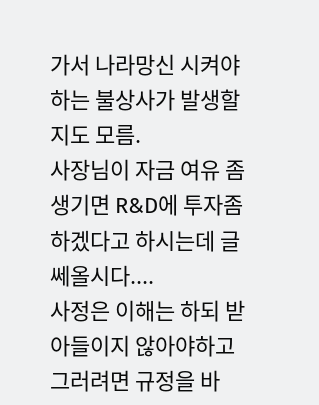가서 나라망신 시켜야 하는 불상사가 발생할지도 모름.
사장님이 자금 여유 좀 생기면 R&D에 투자좀 하겠다고 하시는데 글쎄올시다....
사정은 이해는 하되 받아들이지 않아야하고 그러려면 규정을 바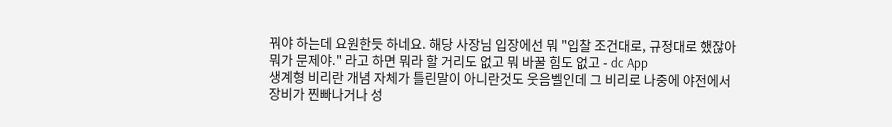꿔야 하는데 요원한듯 하네요. 해당 사장님 입장에선 뭐 "입찰 조건대로, 규정대로 했잖아 뭐가 문제야." 라고 하면 뭐라 할 거리도 없고 뭐 바꿀 힘도 없고 - dc App
생계형 비리란 개념 자체가 틀린말이 아니란것도 웃음벨인데 그 비리로 나중에 야전에서 장비가 찐빠나거나 성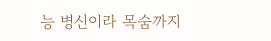능 병신이라 목숨까지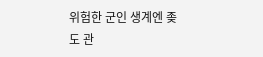위험한 군인 생계엔 좆도 관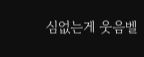심없는게 웃음벨